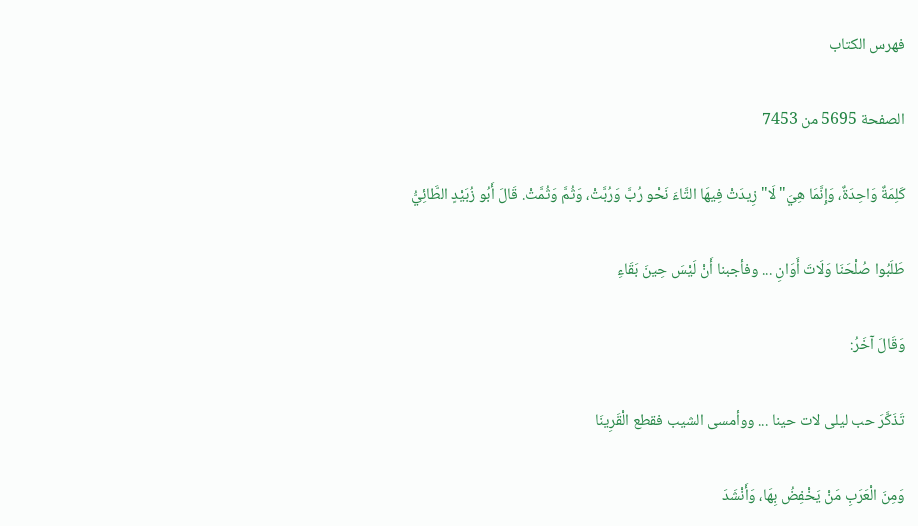فهرس الكتاب

الصفحة 5695 من 7453

كَلِمَةٌ وَاحِدَةٌ، وَإِنَّمَا هِيَ"لَا"زِيدَتْ فِيهَا التَّاءَ نَحْو رُبَّ وَرُبَّتْ، وَثُمَّ وَثُمَّتْ. قَالَ أَبُو زُبَيْدٍ الطَّائِيُّ

طَلَبُوا صُلْحَنَا وَلَاتَ أَوَانِ ... وفأجبنا أَنْ لَيْسَ حِينَ بَقَاءِ

وَقَالَ آخَرُ:

تَذَكَّرَ حب ليلى لات حينا ... ووأمسى الشيب فقطع الْقَرِينَا

وَمِنَ الْعَرَبِ مَنْ يَخْفِضُ بِهَا، وَأَنْشَدَ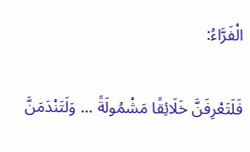الْفَرَّاءُ:

فَلَتَعْرِفَنَّ خَلَائِقًا مَشْمُولَةً ... وَلَتَنْدَمَنَّ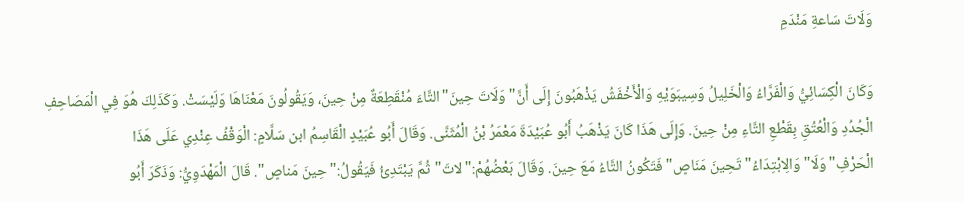وَلَاتَ سَاعةِ مَنْدَمِ

وَكَانَ الْكِسَائِيُّ وَالْفَرَّاءُ وَالْخَلِيلُ وَسِيبَوَيْهِ وَالْأَخْفَشُ يَذْهَبُونَ إِلَى أَنَّ"وَلَاتَ حِينَ"التَّاءَ مُنْقَطِعَةٌ مِنْ حِينَ، وَيَقُولُونَ مَعْنَاهَا وَلَيْسَتْ. وَكَذَلِكَ هُوَ فِي الْمَصَاحِفِ الْجُدُدِ وَالْعُتُقِ بِقَطْعِ التَّاءِ مِنْ حِينَ. وَإِلَى هَذَا كَانَ يَذْهَبُ أَبُو عُبَيْدَةَ مَعْمَرُ بْنُ الْمُثَنَّى. وَقَالَ أَبُو عُبَيْدٍ الْقَاسِمُ ابن سَلَّامٍ: الْوَقْفُ عِنْدِي عَلَى هَذَا الْحَرْفِ"وَلَا"وَالِابْتِدَاءُ"تَحِينَ مَنَاصٍ"فَتَكُونُ التَّاءُ مَعَ حِينَ. وَقَالَ بَعْضُهُمْ:"لاتَ"ثُمَّ يَبْتَدِئُ فَيَقُولُ:"حِينَ مَناصٍ". قَالَ الْمَهْدَوِيُّ: وَذَكَرَ أَبُو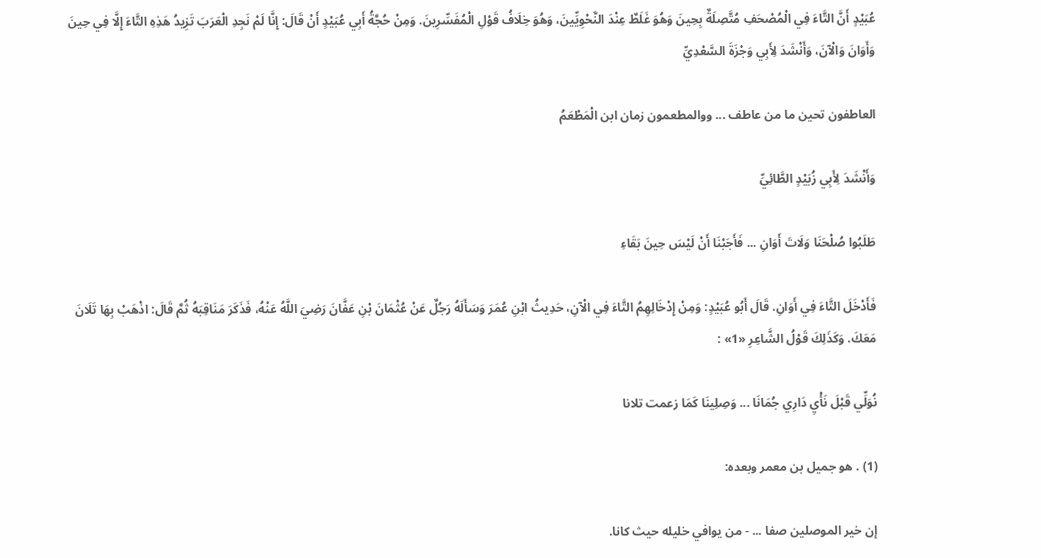عُبَيْدٍ أَنَّ التَّاءَ فِي الْمُصْحَفِ مُتَّصِلَةٌ بِحِينَ وَهُوَ غَلَطٌ عِنْدَ النَّحْوِيِّينَ، وَهُوَ خِلَافُ قَوْلِ الْمُفَسِّرِينَ. وَمِنْ حُجَّةُ أَبِي عُبَيْدٍ أَنْ قَالَ: إِنَّا لَمْ نَجِدِ الْعَرَبَ تَزِيدُ هَذِهِ التَّاءَ إِلَّا فِي حِينَ وَأَوَانَ وَالْآنَ، وَأَنْشَدَ لِأَبِي وَجْزَةَ السَّعْدِيِّ

العاطفون تحين ما من عاطف ... ووالمطعمون زمان ابن الْمَطْعَمُ

وَأَنْشَدَ لِأَبِي زُبَيْدٍ الطَّائِيِّ

طَلَبُوا صُلْحَنَا وَلَاتَ أَوَانِ ... فَأَجَبْنَا أَنْ لَيْسَ حِينَ بَقَاءِ

فَأَدْخَلَ التَّاءَ فِي أَوَانِ. قَالَ أَبُو عُبَيْدٍ: وَمِنْ إِدْخَالِهِمُ التَّاءَ فِي الْآنِ، حَدِيثُ ابْنِ عُمَرَ وَسَأَلَهُ رَجُلٌ عَنْ عُثْمَانَ بْنِ عَفَّانَ رَضِيَ اللَّهُ عَنْهُ، فَذَكَرَ مَنَاقِبَهُ ثُمَّ قَالَ: اذْهَبْ بِهَا تَلَانَ مَعَكَ. وَكَذَلِكَ قَوْلُ الشَّاعِرِ «1» :

نُوَلِّي قَبْلَ نَأْيِ دَارِي جُمَانَا ... وَصِلِينَا كَمَا زعمت تلانا

(1) . هو جميل بن معمر وبعده:

إن خير الموصلين صفا ... - من يوافي خليله حيث كانا.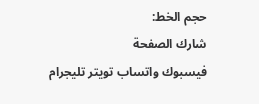حجم الخط:
شارك الصفحة
فيسبوك واتساب تويتر تليجرام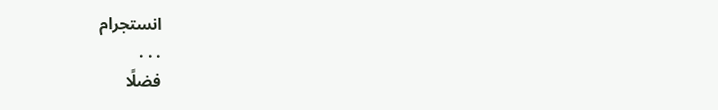انستجرام
. . .
فضلًا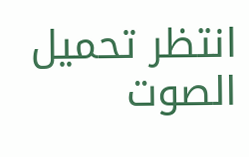انتظر تحميل الصوت